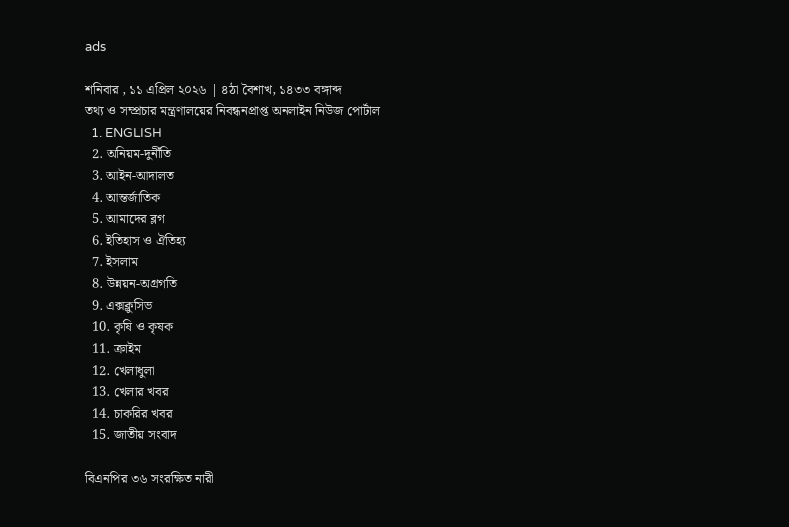ads

শনিবার , ১১ এপ্রিল ২০২৬ | ৪ঠা বৈশাখ, ১৪৩৩ বঙ্গাব্দ
তথ্য ও সম্প্রচার মন্ত্রণালয়ের নিবন্ধনপ্রাপ্ত অনলাইন নিউজ পোর্টাল
  1. ENGLISH
  2. অনিয়ম-দুর্নীতি
  3. আইন-আদালত
  4. আন্তর্জাতিক
  5. আমাদের ব্লগ
  6. ইতিহাস ও ঐতিহ্য
  7. ইসলাম
  8. উন্নয়ন-অগ্রগতি
  9. এক্সক্লুসিভ
  10. কৃষি ও কৃষক
  11. ক্রাইম
  12. খেলাধুলা
  13. খেলার খবর
  14. চাকরির খবর
  15. জাতীয় সংবাদ

বিএনপির ৩৬ সংরক্ষিত নারী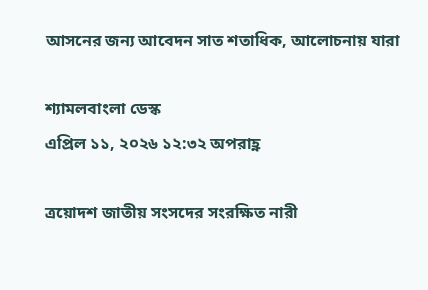আসনের জন্য আবেদন সাত শতাধিক, আলোচনায় যারা

শ্যামলবাংলা ডেস্ক
এপ্রিল ১১, ২০২৬ ১২:৩২ অপরাহ্ণ

ত্রয়োদশ জাতীয় সংসদের সংরক্ষিত নারী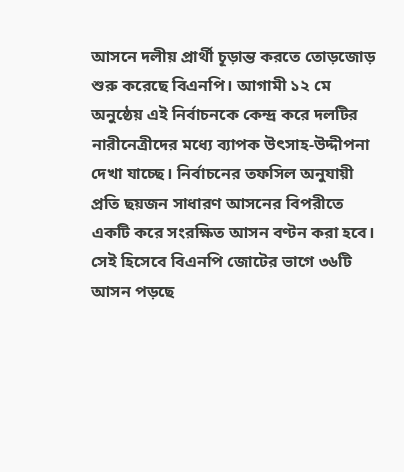আসনে দলীয় প্রার্থী চূড়ান্ত করতে তোড়জোড় শুরু করেছে বিএনপি। আগামী ১২ মে অনুষ্ঠেয় এই নির্বাচনকে কেন্দ্র করে দলটির নারীনেত্রীদের মধ্যে ব্যাপক উৎসাহ-উদ্দীপনা দেখা যাচ্ছে। নির্বাচনের তফসিল অনুযায়ী প্রতি ছয়জন সাধারণ আসনের বিপরীতে একটি করে সংরক্ষিত আসন বণ্টন করা হবে। সেই হিসেবে বিএনপি জোটের ভাগে ৩৬টি আসন পড়ছে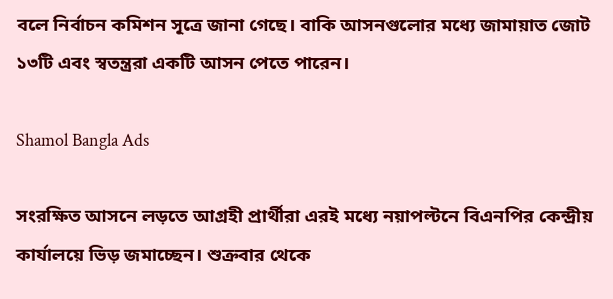বলে নির্বাচন কমিশন সূত্রে জানা গেছে। বাকি আসনগুলোর মধ্যে জামায়াত জোট ১৩টি এবং স্বতন্ত্ররা একটি আসন পেতে পারেন।

Shamol Bangla Ads

সংরক্ষিত আসনে লড়তে আগ্রহী প্রার্থীরা এরই মধ্যে নয়াপল্টনে বিএনপির কেন্দ্রীয় কার্যালয়ে ভিড় জমাচ্ছেন। শুক্রবার থেকে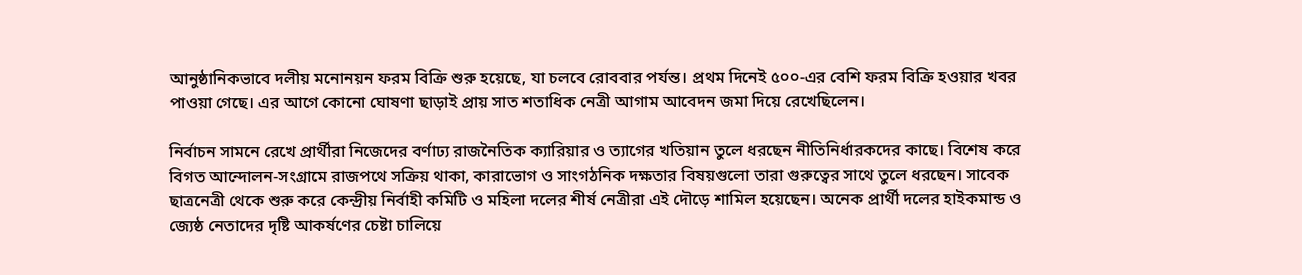আনুষ্ঠানিকভাবে দলীয় মনোনয়ন ফরম বিক্রি শুরু হয়েছে, যা চলবে রোববার পর্যন্ত। প্রথম দিনেই ৫০০-এর বেশি ফরম বিক্রি হওয়ার খবর পাওয়া গেছে। এর আগে কোনো ঘোষণা ছাড়াই প্রায় সাত শতাধিক নেত্রী আগাম আবেদন জমা দিয়ে রেখেছিলেন।

নির্বাচন সামনে রেখে প্রার্থীরা নিজেদের বর্ণাঢ্য রাজনৈতিক ক্যারিয়ার ও ত্যাগের খতিয়ান তুলে ধরছেন নীতিনির্ধারকদের কাছে। বিশেষ করে বিগত আন্দোলন-সংগ্রামে রাজপথে সক্রিয় থাকা, কারাভোগ ও সাংগঠনিক দক্ষতার বিষয়গুলো তারা গুরুত্বের সাথে তুলে ধরছেন। সাবেক ছাত্রনেত্রী থেকে শুরু করে কেন্দ্রীয় নির্বাহী কমিটি ও মহিলা দলের শীর্ষ নেত্রীরা এই দৌড়ে শামিল হয়েছেন। অনেক প্রার্থী দলের হাইকমান্ড ও জ্যেষ্ঠ নেতাদের দৃষ্টি আকর্ষণের চেষ্টা চালিয়ে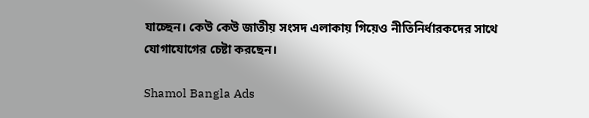যাচ্ছেন। কেউ কেউ জাতীয় সংসদ এলাকায় গিয়েও নীতিনির্ধারকদের সাথে যোগাযোগের চেষ্টা করছেন।

Shamol Bangla Ads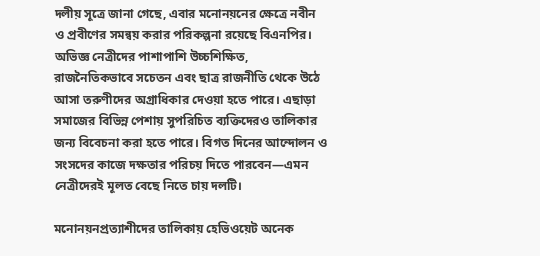দলীয় সূত্রে জানা গেছে, এবার মনোনয়নের ক্ষেত্রে নবীন ও প্রবীণের সমন্বয় করার পরিকল্পনা রয়েছে বিএনপির। অভিজ্ঞ নেত্রীদের পাশাপাশি উচ্চশিক্ষিত, রাজনৈতিকভাবে সচেতন এবং ছাত্র রাজনীতি থেকে উঠে আসা তরুণীদের অগ্রাধিকার দেওয়া হতে পারে। এছাড়া সমাজের বিভিন্ন পেশায় সুপরিচিত ব্যক্তিদেরও তালিকার জন্য বিবেচনা করা হতে পারে। বিগত দিনের আন্দোলন ও সংসদের কাজে দক্ষতার পরিচয় দিতে পারবেন—এমন নেত্রীদেরই মূলত বেছে নিতে চায় দলটি।

মনোনয়নপ্রত্যাশীদের তালিকায় হেভিওয়েট অনেক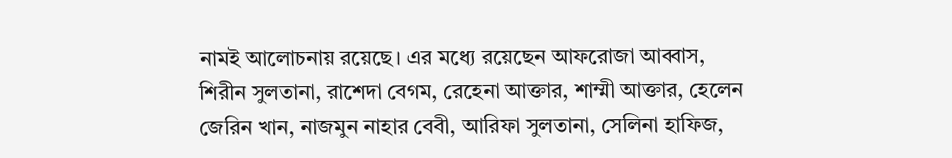নামই আলোচনায় রয়েছে। এর মধ্যে রয়েছেন আফরোজা আব্বাস, শিরীন সুলতানা, রাশেদা বেগম, রেহেনা আক্তার, শাম্মী আক্তার, হেলেন জেরিন খান, নাজমুন নাহার বেবী, আরিফা সুলতানা, সেলিনা হাফিজ,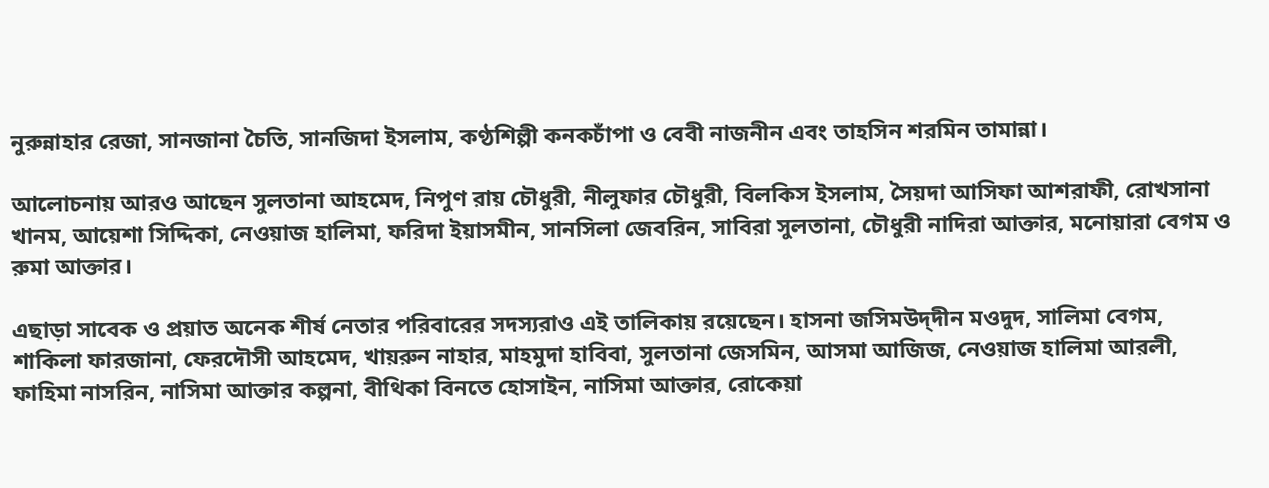নুরুন্নাহার রেজা, সানজানা চৈতি, সানজিদা ইসলাম, কণ্ঠশিল্পী কনকচাঁপা ও বেবী নাজনীন এবং তাহসিন শরমিন তামান্না।

আলোচনায় আরও আছেন সুলতানা আহমেদ, নিপুণ রায় চৌধুরী, নীলুফার চৌধুরী, বিলকিস ইসলাম, সৈয়দা আসিফা আশরাফী, রোখসানা খানম, আয়েশা সিদ্দিকা, নেওয়াজ হালিমা, ফরিদা ইয়াসমীন, সানসিলা জেবরিন, সাবিরা সুলতানা, চৌধুরী নাদিরা আক্তার, মনোয়ারা বেগম ও রুমা আক্তার।

এছাড়া সাবেক ও প্রয়াত অনেক শীর্ষ নেতার পরিবারের সদস্যরাও এই তালিকায় রয়েছেন। হাসনা জসিমউদ্‌দীন মওদুদ, সালিমা বেগম, শাকিলা ফারজানা, ফেরদৌসী আহমেদ, খায়রুন নাহার, মাহমুদা হাবিবা, সুলতানা জেসমিন, আসমা আজিজ, নেওয়াজ হালিমা আরলী, ফাহিমা নাসরিন, নাসিমা আক্তার কল্পনা, বীথিকা বিনতে হোসাইন, নাসিমা আক্তার, রোকেয়া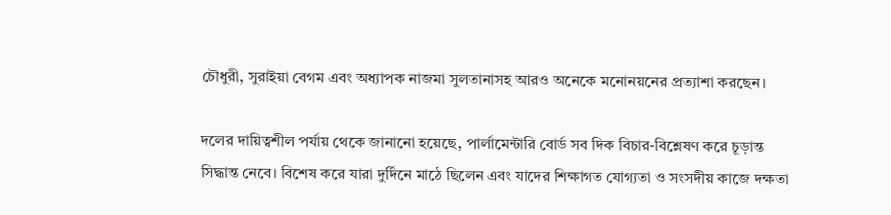চৌধুরী, সুরাইয়া বেগম এবং অধ্যাপক নাজমা সুলতানাসহ আরও অনেকে মনোনয়নের প্রত্যাশা করছেন।

দলের দায়িত্বশীল পর্যায় থেকে জানানো হয়েছে, পার্লামেন্টারি বোর্ড সব দিক বিচার-বিশ্লেষণ করে চূড়ান্ত সিদ্ধান্ত নেবে। বিশেষ করে যারা দুর্দিনে মাঠে ছিলেন এবং যাদের শিক্ষাগত যোগ্যতা ও সংসদীয় কাজে দক্ষতা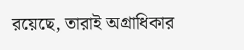রয়েছে, তারাই অগ্রাধিকার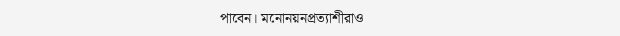পাবেন। মনোনয়নপ্রত্যাশীরাও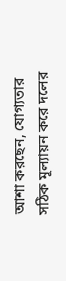আশা করছেন, যোগ্যতার সঠিক মূল্যায়ন করে দলের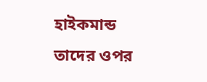হাইকমান্ড তাদের ওপর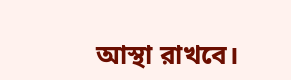আস্থা রাখবে।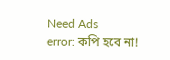Need Ads
error: কপি হবে না!